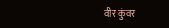वीर कुंवर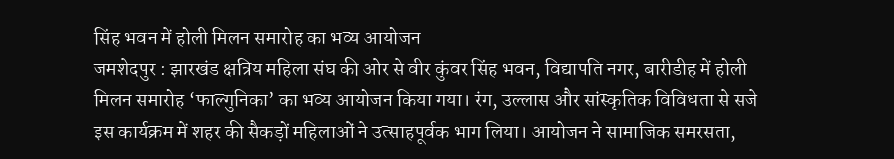सिंह भवन में होली मिलन समारोह का भव्य आयोजन
जमशेदपुर : झारखंड क्षत्रिय महिला संघ की ओर से वीर कुंवर सिंह भवन, विद्यापति नगर, बारीडीह में होली मिलन समारोह ‘फाल्गुनिका’ का भव्य आयोजन किया गया। रंग, उल्लास और सांस्कृतिक विविधता से सजे इस कार्यक्रम में शहर की सैकड़ों महिलाओं ने उत्साहपूर्वक भाग लिया। आयोजन ने सामाजिक समरसता,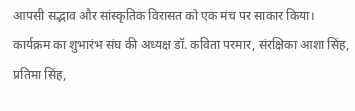आपसी सद्भाव और सांस्कृतिक विरासत को एक मंच पर साकार किया।
कार्यक्रम का शुभारंभ संघ की अध्यक्ष डॉ. कविता परमार, संरक्षिका आशा सिंह, प्रतिमा सिंह,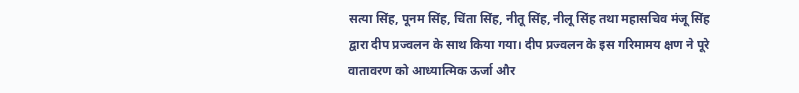सत्या सिंह, पूनम सिंह, चिंता सिंह, नीतू सिंह, नीलू सिंह तथा महासचिव मंजू सिंह द्वारा दीप प्रज्वलन के साथ किया गया। दीप प्रज्वलन के इस गरिमामय क्षण ने पूरे वातावरण को आध्यात्मिक ऊर्जा और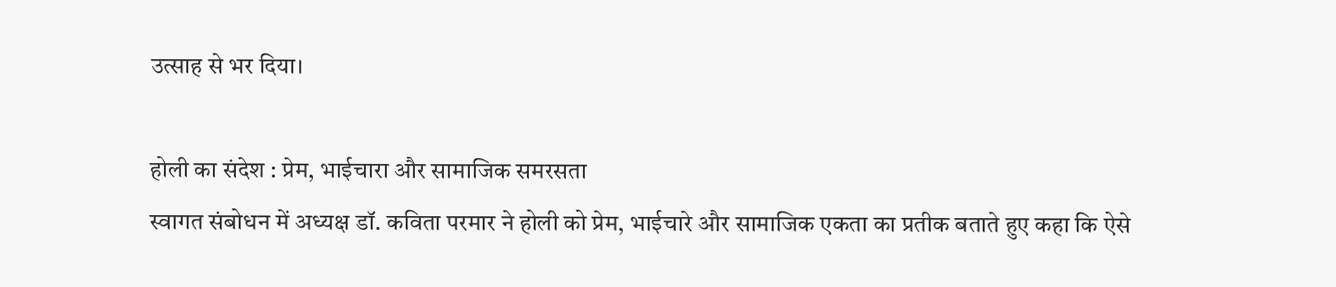उत्साह से भर दिया।

होली का संदेश : प्रेम, भाईचारा और सामाजिक समरसता
स्वागत संबोधन में अध्यक्ष डॉ. कविता परमार ने होली को प्रेम, भाईचारे और सामाजिक एकता का प्रतीक बताते हुए कहा कि ऐसे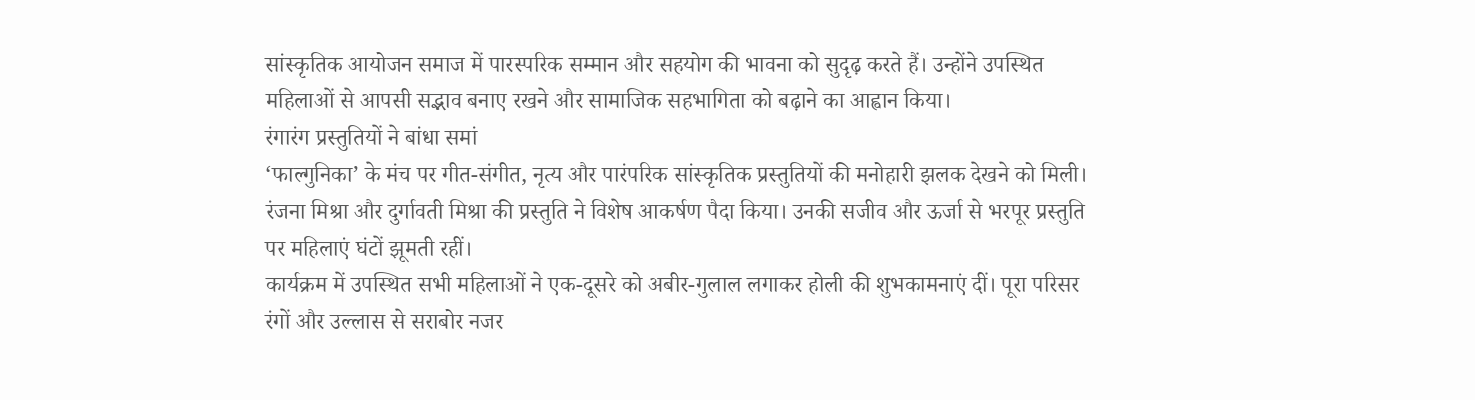सांस्कृतिक आयोजन समाज में पारस्परिक सम्मान और सहयोग की भावना को सुदृढ़ करते हैं। उन्होंने उपस्थित महिलाओं से आपसी सद्भाव बनाए रखने और सामाजिक सहभागिता को बढ़ाने का आह्वान किया।
रंगारंग प्रस्तुतियों ने बांधा समां
‘फाल्गुनिका’ के मंच पर गीत-संगीत, नृत्य और पारंपरिक सांस्कृतिक प्रस्तुतियों की मनोहारी झलक देखने को मिली। रंजना मिश्रा और दुर्गावती मिश्रा की प्रस्तुति ने विशेष आकर्षण पैदा किया। उनकी सजीव और ऊर्जा से भरपूर प्रस्तुति पर महिलाएं घंटों झूमती रहीं।
कार्यक्रम में उपस्थित सभी महिलाओं ने एक-दूसरे को अबीर-गुलाल लगाकर होली की शुभकामनाएं दीं। पूरा परिसर रंगों और उल्लास से सराबोर नजर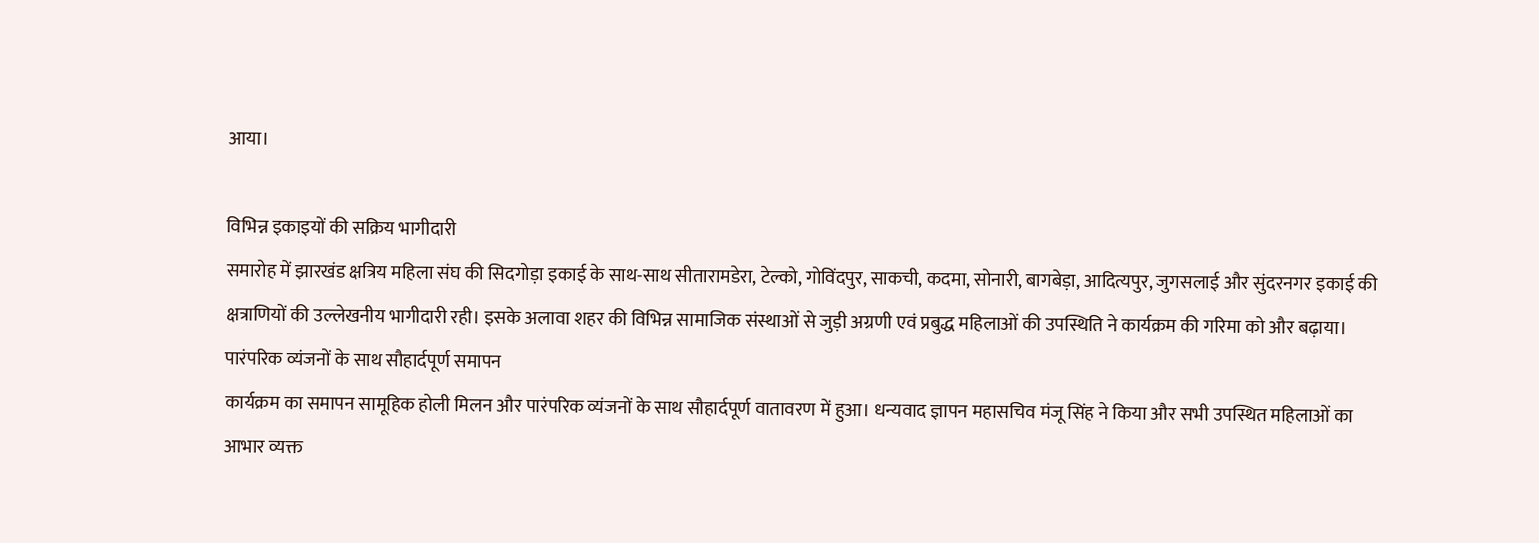आया।

विभिन्न इकाइयों की सक्रिय भागीदारी
समारोह में झारखंड क्षत्रिय महिला संघ की सिदगोड़ा इकाई के साथ-साथ सीतारामडेरा, टेल्को, गोविंदपुर, साकची, कदमा, सोनारी, बागबेड़ा, आदित्यपुर, जुगसलाई और सुंदरनगर इकाई की क्षत्राणियों की उल्लेखनीय भागीदारी रही। इसके अलावा शहर की विभिन्न सामाजिक संस्थाओं से जुड़ी अग्रणी एवं प्रबुद्ध महिलाओं की उपस्थिति ने कार्यक्रम की गरिमा को और बढ़ाया।
पारंपरिक व्यंजनों के साथ सौहार्दपूर्ण समापन
कार्यक्रम का समापन सामूहिक होली मिलन और पारंपरिक व्यंजनों के साथ सौहार्दपूर्ण वातावरण में हुआ। धन्यवाद ज्ञापन महासचिव मंजू सिंह ने किया और सभी उपस्थित महिलाओं का आभार व्यक्त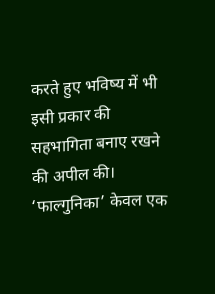करते हुए भविष्य में भी इसी प्रकार की सहभागिता बनाए रखने की अपील की।
‘फाल्गुनिका’ केवल एक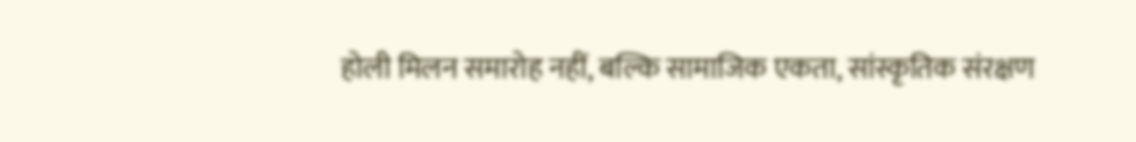होली मिलन समारोह नहीं, बल्कि सामाजिक एकता, सांस्कृतिक संरक्षण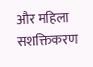और महिला सशक्तिकरण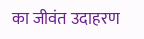का जीवंत उदाहरण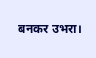बनकर उभरा।